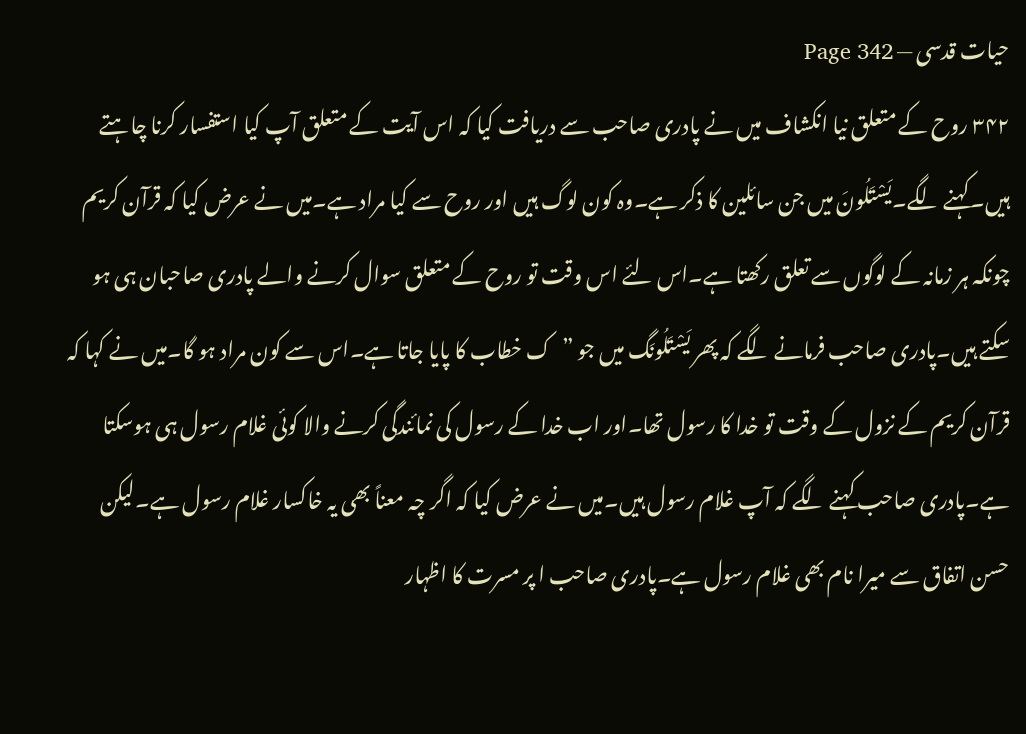حیات قدسی — Page 342
۳۴۲ روح کے متعلق نیا انکشاف میں نے پادری صاحب سے دریافت کیا کہ اس آیت کے متعلق آپ کیا استفسار کرنا چاہتے ہیں۔کہنے لگے۔يَسْتَلُونَ میں جن سائلین کا ذکر ہے۔وہ کون لوگ ہیں اور روح سے کیا مراد ہے۔میں نے عرض کیا کہ قرآن کریم چونکہ ہر زمانہ کے لوگوں سے تعلق رکھتا ہے۔اس لئے اس وقت تو روح کے متعلق سوال کرنے والے پادری صاحبان ہی ہو سکتے ہیں۔پادری صاحب فرمانے لگے کہ پھر يَسْتَلُونَگ میں جو ”ک خطاب کا پایا جاتا ہے۔اس سے کون مراد ہو گا۔میں نے کہا کہ قرآن کریم کے نزول کے وقت تو خدا کا رسول تھا۔اور اب خدا کے رسول کی نمائندگی کرنے والا کوئی غلام رسول ہی ہوسکتا ہے۔پادری صاحب کہنے لگے کہ آپ غلام رسول ہیں۔میں نے عرض کیا کہ اگر چہ معناً بھی یہ خاکسار غلام رسول ہے۔لیکن حسن اتفاق سے میرا نام بھی غلام رسول ہے۔پادری صاحب ا پر مسرت کا اظہار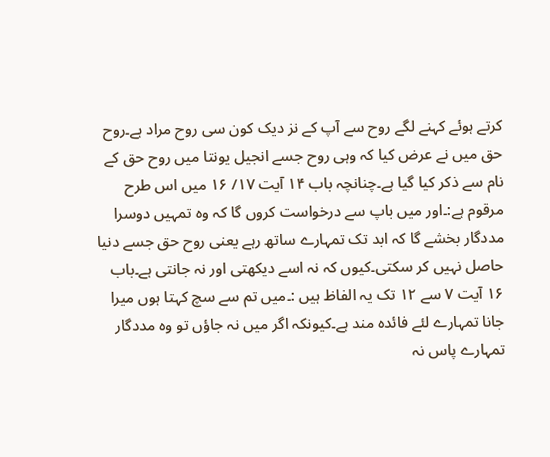کرتے ہوئے کہنے لگے روح سے آپ کے نز دیک کون سی روح مراد ہے۔روح حق میں نے عرض کیا کہ وہی روح جسے انجیل یونتا میں روح حق کے نام سے ذکر کیا گیا ہے۔چنانچہ باب ۱۴ آیت ۱۷/ ۱۶ میں اس طرح مرقوم ہے:۔اور میں باپ سے درخواست کروں گا کہ وہ تمہیں دوسرا مددگار بخشے گا کہ ابد تک تمہارے ساتھ رہے یعنی روح حق جسے دنیا حاصل نہیں کر سکتی۔کیوں کہ نہ اسے دیکھتی اور نہ جانتی ہے۔باب ۱۶ آیت ۷ سے ۱۲ تک یہ الفاظ ہیں :۔میں تم سے سچ کہتا ہوں میرا جانا تمہارے لئے فائدہ مند ہے۔کیونکہ اگر میں نہ جاؤں تو وہ مددگار تمہارے پاس نہ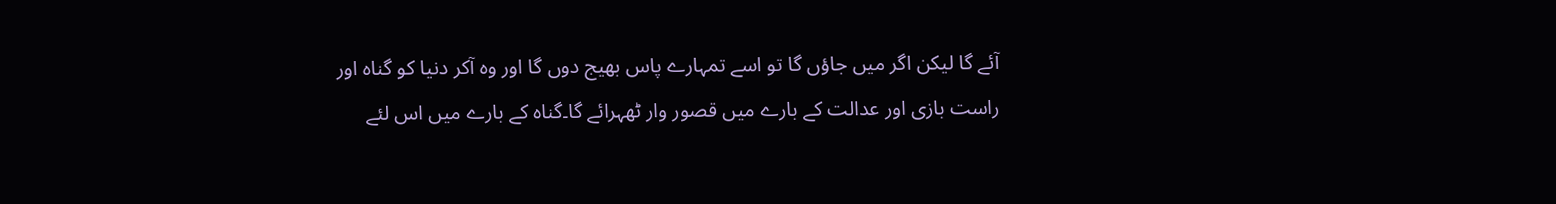آئے گا لیکن اگر میں جاؤں گا تو اسے تمہارے پاس بھیج دوں گا اور وہ آکر دنیا کو گناہ اور راست بازی اور عدالت کے بارے میں قصور وار ٹھہرائے گا۔گناہ کے بارے میں اس لئے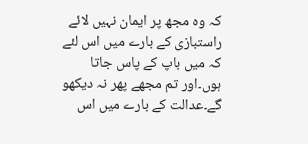کہ وہ مجھ پر ایمان نہیں لائے راستبازی کے بارے میں اس لئے کہ میں باپ کے پاس جاتا ہوں۔اور تم مجھے پھر نہ دیکھو گے۔عدالت کے بارے میں اس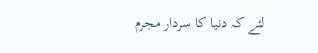لئے کہ دنیا کا سردار مجرم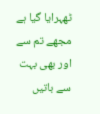ٹھہرایا گیا ہے مجھے تم سے اور بھی بہت سے باتیں